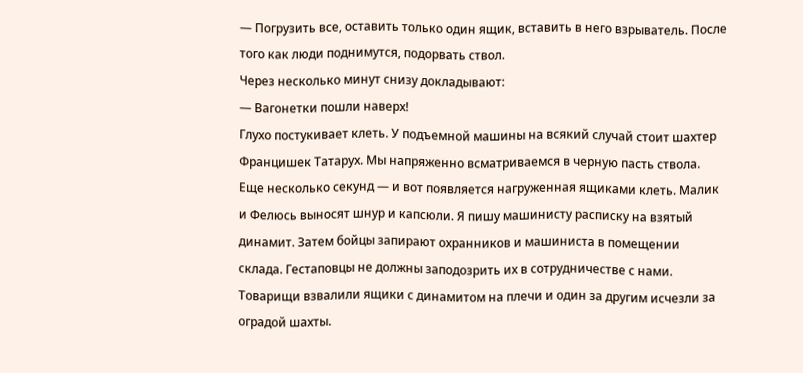— Погрузить все, оставить только один ящик, вставить в него взрыватель. После того как люди поднимутся, подорвать ствол.
Через несколько минут снизу докладывают:
— Вагонетки пошли наверх!
Глухо постукивает клеть. У подъемной машины на всякий случай стоит шахтер Францишек Татарух. Мы напряженно всматриваемся в черную пасть ствола. Еще несколько секунд — и вот появляется нагруженная ящиками клеть. Малик и Фелюсь выносят шнур и капсюли. Я пишу машинисту расписку на взятый динамит. Затем бойцы запирают охранников и машиниста в помещении склада. Гестаповцы не должны заподозрить их в сотрудничестве с нами.
Товарищи взвалили ящики с динамитом на плечи и один за другим исчезли за оградой шахты.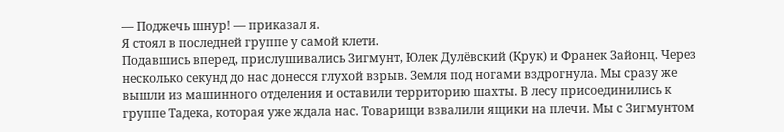— Поджечь шнур! — приказал я.
Я стоял в последней группе у самой клети.
Подавшись вперед, прислушивались Зигмунт, Юлек Дулёвский (Крук) и Франек Зайонц. Через несколько секунд до нас донесся глухой взрыв. Земля под ногами вздрогнула. Мы сразу же вышли из машинного отделения и оставили территорию шахты. В лесу присоединились к группе Тадека, которая уже ждала нас. Товарищи взвалили ящики на плечи. Мы с Зигмунтом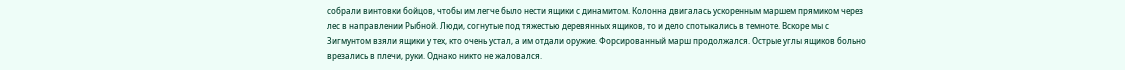собрали винтовки бойцов, чтобы им легче было нести ящики с динамитом. Колонна двигалась ускоренным маршем прямиком через лес в направлении Рыбной. Люди, согнутые под тяжестью деревянных ящиков, то и дело спотыкались в темноте. Вскоре мы с Зигмунтом взяли ящики у тех, кто очень устал, а им отдали оружие. Форсированный марш продолжался. Острые углы ящиков больно врезались в плечи, руки. Однако никто не жаловался.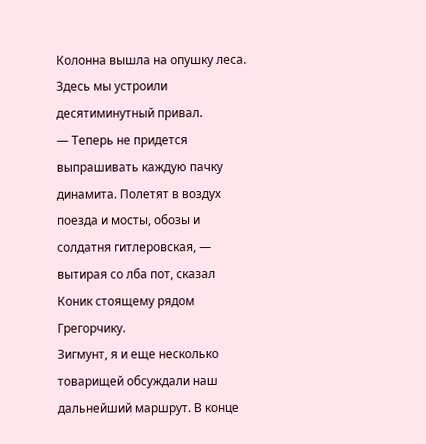Колонна вышла на опушку леса. Здесь мы устроили десятиминутный привал.
— Теперь не придется выпрашивать каждую пачку динамита. Полетят в воздух поезда и мосты, обозы и солдатня гитлеровская, — вытирая со лба пот, сказал Коник стоящему рядом Грегорчику.
Зигмунт, я и еще несколько товарищей обсуждали наш дальнейший маршрут. В конце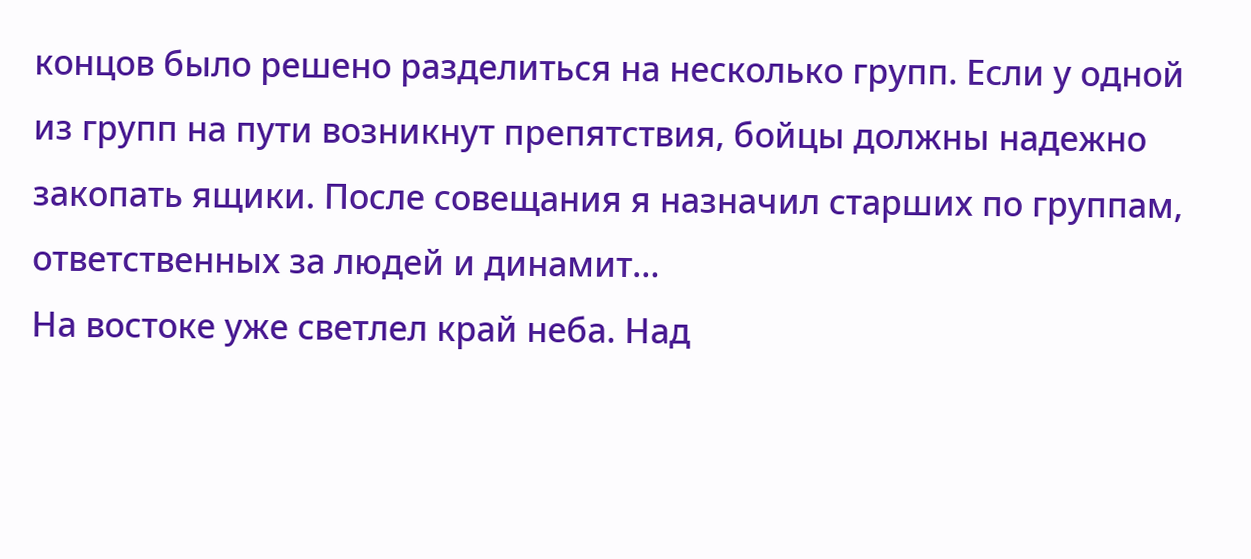концов было решено разделиться на несколько групп. Если у одной из групп на пути возникнут препятствия, бойцы должны надежно закопать ящики. После совещания я назначил старших по группам, ответственных за людей и динамит…
На востоке уже светлел край неба. Над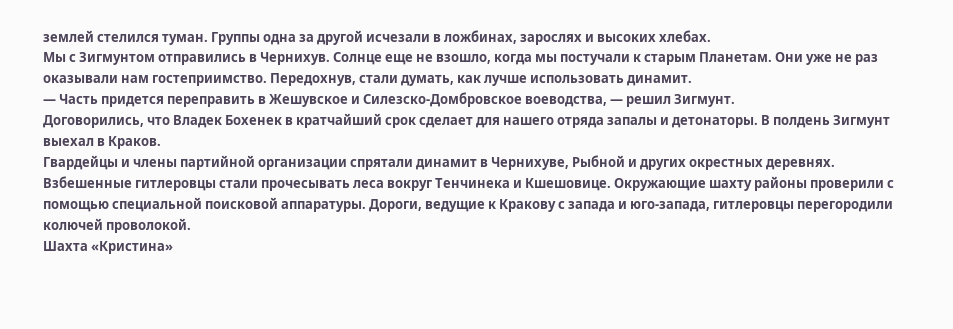землей стелился туман. Группы одна за другой исчезали в ложбинах, зарослях и высоких хлебах.
Мы с Зигмунтом отправились в Чернихув. Солнце еще не взошло, когда мы постучали к старым Планетам. Они уже не раз оказывали нам гостеприимство. Передохнув, стали думать, как лучше использовать динамит.
— Часть придется переправить в Жешувское и Силезско-Домбровское воеводства, — решил Зигмунт.
Договорились, что Владек Бохенек в кратчайший срок сделает для нашего отряда запалы и детонаторы. В полдень Зигмунт выехал в Краков.
Гвардейцы и члены партийной организации спрятали динамит в Чернихуве, Рыбной и других окрестных деревнях. Взбешенные гитлеровцы стали прочесывать леса вокруг Тенчинека и Кшешовице. Окружающие шахту районы проверили с помощью специальной поисковой аппаратуры. Дороги, ведущие к Кракову с запада и юго-запада, гитлеровцы перегородили колючей проволокой.
Шахта «Кристина»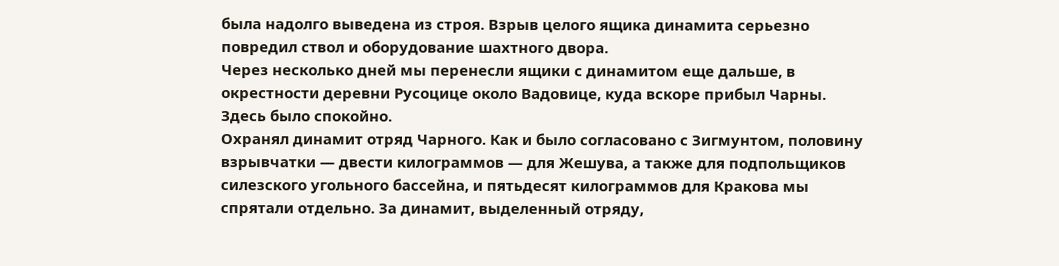была надолго выведена из строя. Взрыв целого ящика динамита серьезно повредил ствол и оборудование шахтного двора.
Через несколько дней мы перенесли ящики с динамитом еще дальше, в окрестности деревни Русоцице около Вадовице, куда вскоре прибыл Чарны. Здесь было спокойно.
Охранял динамит отряд Чарного. Как и было согласовано с Зигмунтом, половину взрывчатки — двести килограммов — для Жешува, а также для подпольщиков силезского угольного бассейна, и пятьдесят килограммов для Кракова мы спрятали отдельно. За динамит, выделенный отряду,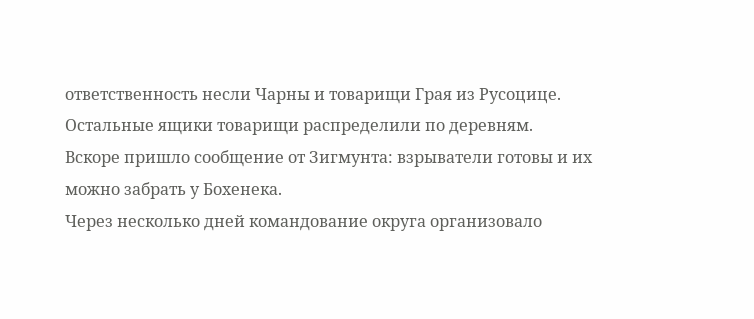ответственность несли Чарны и товарищи Грая из Русоцице. Остальные ящики товарищи распределили по деревням.
Вскоре пришло сообщение от Зигмунта: взрыватели готовы и их можно забрать у Бохенека.
Через несколько дней командование округа организовало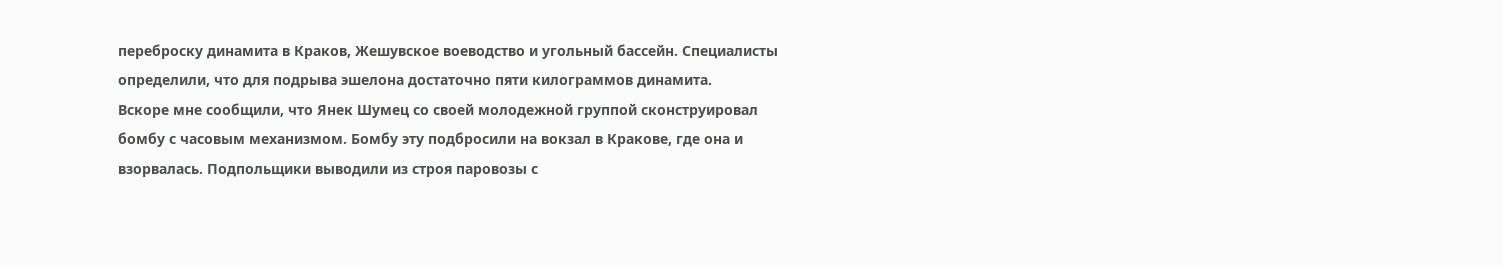переброску динамита в Краков, Жешувское воеводство и угольный бассейн. Специалисты определили, что для подрыва эшелона достаточно пяти килограммов динамита.
Вскоре мне сообщили, что Янек Шумец со своей молодежной группой сконструировал бомбу с часовым механизмом. Бомбу эту подбросили на вокзал в Кракове, где она и взорвалась. Подпольщики выводили из строя паровозы с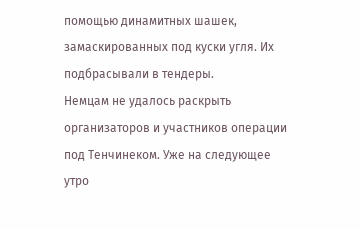помощью динамитных шашек, замаскированных под куски угля. Их подбрасывали в тендеры.
Немцам не удалось раскрыть организаторов и участников операции под Тенчинеком. Уже на следующее утро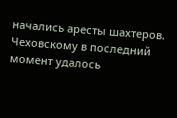начались аресты шахтеров. Чеховскому в последний момент удалось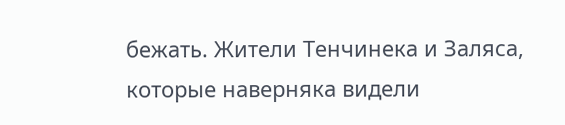бежать. Жители Тенчинека и Заляса, которые наверняка видели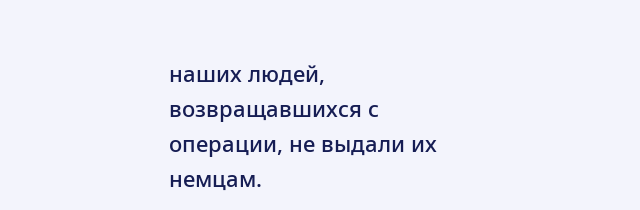наших людей, возвращавшихся с операции, не выдали их немцам.